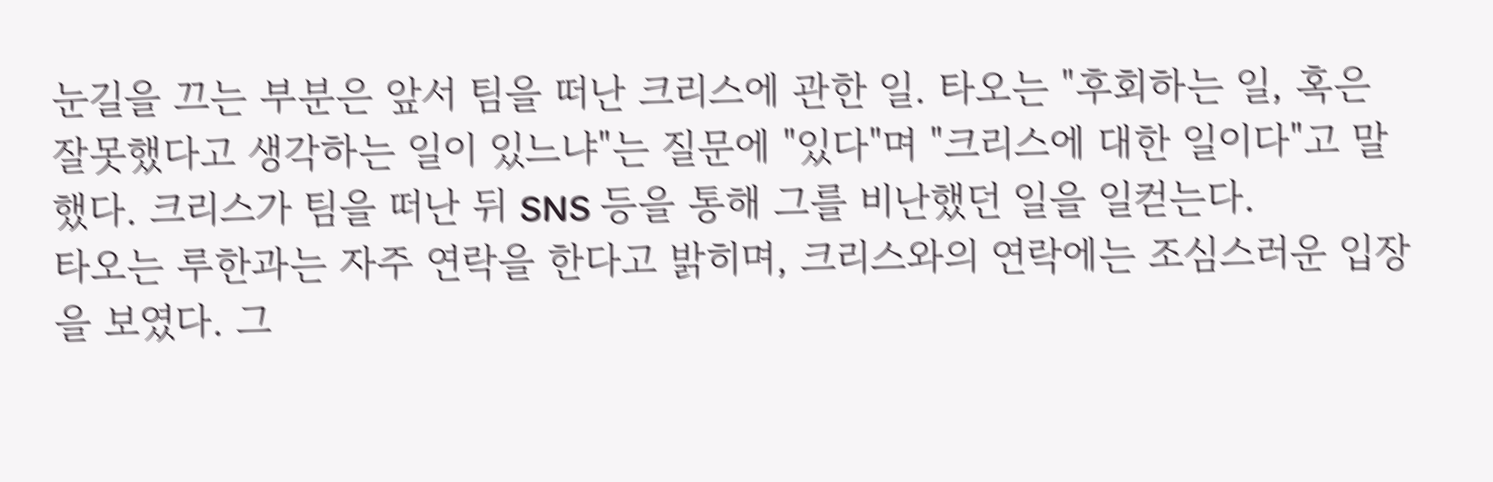눈길을 끄는 부분은 앞서 팀을 떠난 크리스에 관한 일. 타오는 "후회하는 일, 혹은 잘못했다고 생각하는 일이 있느냐"는 질문에 "있다"며 "크리스에 대한 일이다"고 말했다. 크리스가 팀을 떠난 뒤 SNS 등을 통해 그를 비난했던 일을 일컫는다.
타오는 루한과는 자주 연락을 한다고 밝히며, 크리스와의 연락에는 조심스러운 입장을 보였다. 그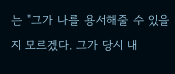는 "그가 나를 용서해줄 수 있을지 모르겠다. 그가 당시 내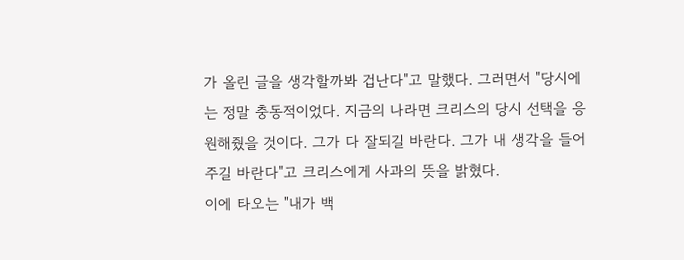가 올린 글을 생각할까봐 겁난다"고 말했다. 그러면서 "당시에는 정말 충동적이었다. 지금의 나라면 크리스의 당시 선택을 응원해줬을 것이다. 그가 다 잘되길 바란다. 그가 내 생각을 들어주길 바란다"고 크리스에게 사과의 뜻을 밝혔다.
이에 타오는 "내가 백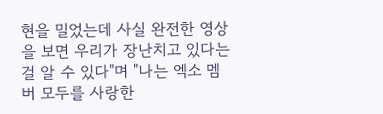현을 밀었는데 사실 완전한 영상을 보면 우리가 장난치고 있다는 걸 알 수 있다"며 "나는 엑소 멤버 모두를 사랑한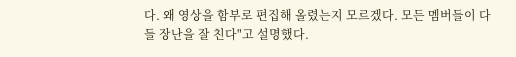다. 왜 영상을 함부로 편집해 올렸는지 모르겠다. 모든 멤버들이 다들 장난을 잘 친다"고 설명했다.